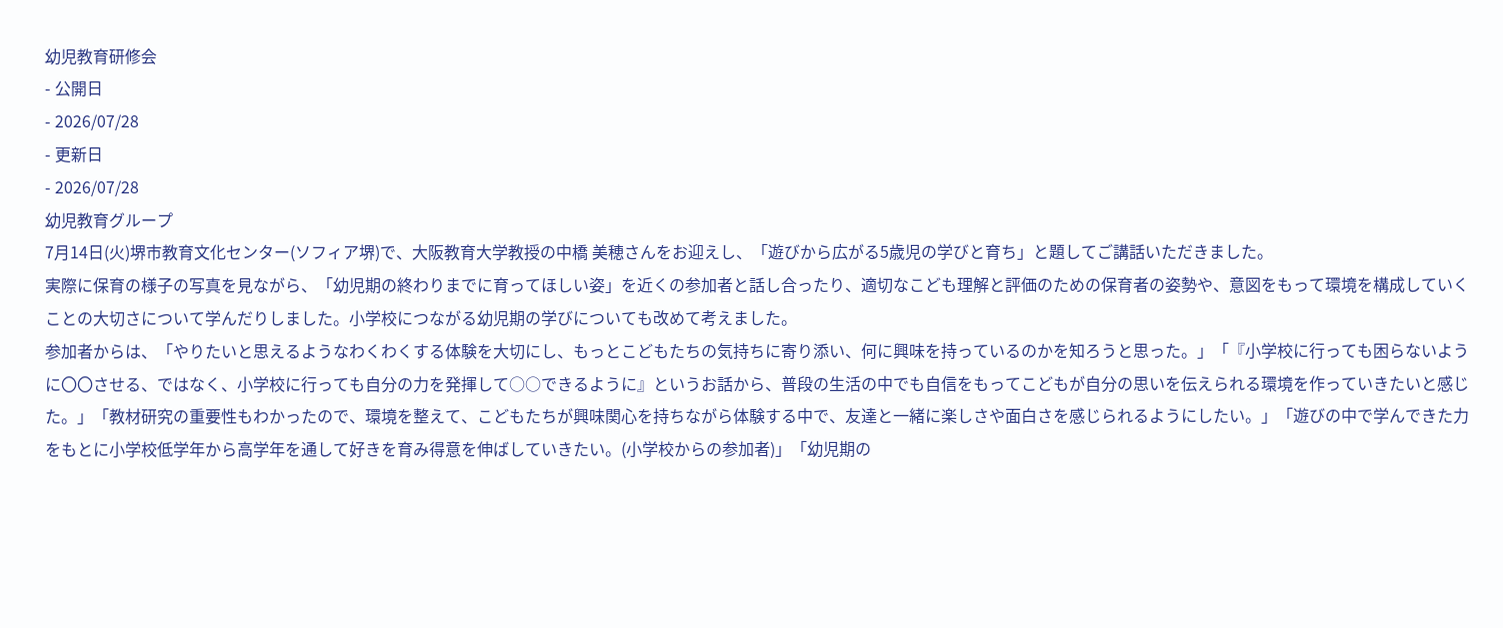幼児教育研修会
- 公開日
- 2026/07/28
- 更新日
- 2026/07/28
幼児教育グループ
7月14日(火)堺市教育文化センター(ソフィア堺)で、大阪教育大学教授の中橋 美穂さんをお迎えし、「遊びから広がる5歳児の学びと育ち」と題してご講話いただきました。
実際に保育の様子の写真を見ながら、「幼児期の終わりまでに育ってほしい姿」を近くの参加者と話し合ったり、適切なこども理解と評価のための保育者の姿勢や、意図をもって環境を構成していくことの大切さについて学んだりしました。小学校につながる幼児期の学びについても改めて考えました。
参加者からは、「やりたいと思えるようなわくわくする体験を大切にし、もっとこどもたちの気持ちに寄り添い、何に興味を持っているのかを知ろうと思った。」「『小学校に行っても困らないように〇〇させる、ではなく、小学校に行っても自分の力を発揮して○○できるように』というお話から、普段の生活の中でも自信をもってこどもが自分の思いを伝えられる環境を作っていきたいと感じた。」「教材研究の重要性もわかったので、環境を整えて、こどもたちが興味関心を持ちながら体験する中で、友達と一緒に楽しさや面白さを感じられるようにしたい。」「遊びの中で学んできた力をもとに小学校低学年から高学年を通して好きを育み得意を伸ばしていきたい。(小学校からの参加者)」「幼児期の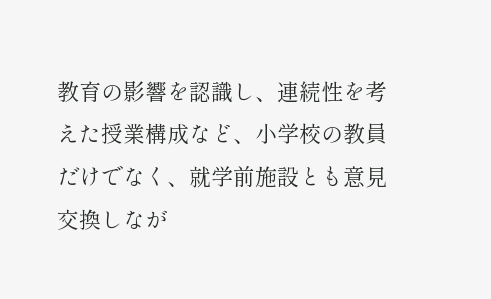教育の影響を認識し、連続性を考えた授業構成など、小学校の教員だけでなく、就学前施設とも意見交換しなが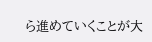ら進めていくことが大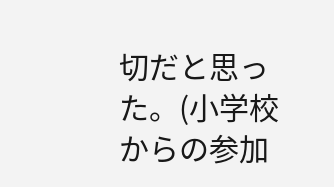切だと思った。(小学校からの参加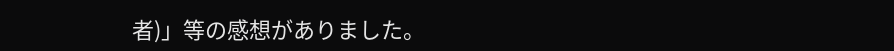者)」等の感想がありました。